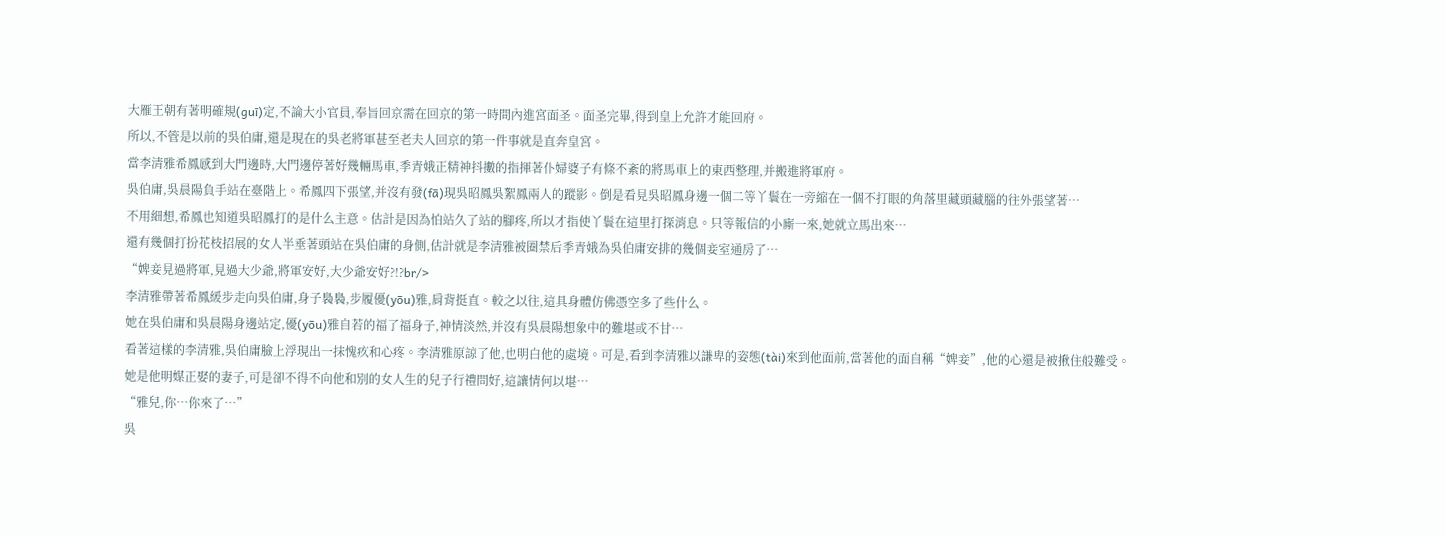大雁王朝有著明確規(guī)定,不論大小官員,奉旨回京需在回京的第一時間內進宮面圣。面圣完畢,得到皇上允許才能回府。
所以,不管是以前的吳伯庸,還是現在的吳老將軍甚至老夫人回京的第一件事就是直奔皇宮。
當李清雅希鳳感到大門邊時,大門邊停著好幾輛馬車,季青娥正精神抖擻的指揮著仆婦婆子有條不紊的將馬車上的東西整理,并搬進將軍府。
吳伯庸,吳晨陽負手站在臺階上。希鳳四下張望,并沒有發(fā)現吳昭鳳吳絮鳳兩人的蹤影。倒是看見吳昭鳳身邊一個二等丫鬟在一旁縮在一個不打眼的角落里藏頭藏腦的往外張望著…
不用細想,希鳳也知道吳昭鳳打的是什么主意。估計是因為怕站久了站的腳疼,所以才指使丫鬟在這里打探消息。只等報信的小廝一來,她就立馬出來…
還有幾個打扮花枝招展的女人半垂著頭站在吳伯庸的身側,估計就是李清雅被圈禁后季青娥為吳伯庸安排的幾個妾室通房了…
“婢妾見過將軍,見過大少爺,將軍安好,大少爺安好?!?br/>
李清雅帶著希鳳緩步走向吳伯庸,身子裊裊,步履優(yōu)雅,肩背挺直。較之以往,這具身體仿佛憑空多了些什么。
她在吳伯庸和吳晨陽身邊站定,優(yōu)雅自若的福了福身子,神情淡然,并沒有吳晨陽想象中的難堪或不甘…
看著這樣的李清雅,吳伯庸臉上浮現出一抹愧疚和心疼。李清雅原諒了他,也明白他的處境。可是,看到李清雅以謙卑的姿態(tài)來到他面前,當著他的面自稱“婢妾”,他的心還是被揪住般難受。
她是他明媒正娶的妻子,可是卻不得不向他和別的女人生的兒子行禮問好,這讓情何以堪…
“雅兒,你…你來了…”
吳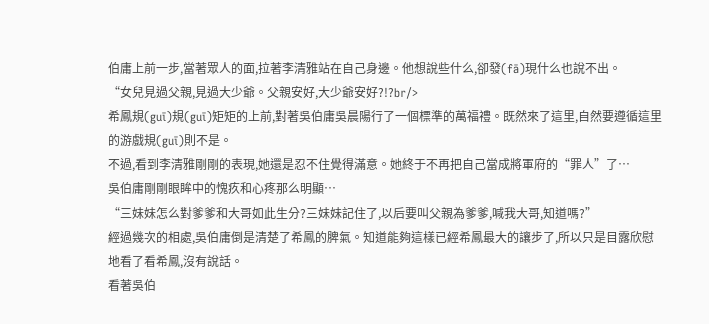伯庸上前一步,當著眾人的面,拉著李清雅站在自己身邊。他想說些什么,卻發(fā)現什么也說不出。
“女兒見過父親,見過大少爺。父親安好,大少爺安好?!?br/>
希鳳規(guī)規(guī)矩矩的上前,對著吳伯庸吳晨陽行了一個標準的萬福禮。既然來了這里,自然要遵循這里的游戲規(guī)則不是。
不過,看到李清雅剛剛的表現,她還是忍不住覺得滿意。她終于不再把自己當成將軍府的“罪人”了…
吳伯庸剛剛眼眸中的愧疚和心疼那么明顯…
“三妹妹怎么對爹爹和大哥如此生分?三妹妹記住了,以后要叫父親為爹爹,喊我大哥,知道嗎?”
經過幾次的相處,吳伯庸倒是清楚了希鳳的脾氣。知道能夠這樣已經希鳳最大的讓步了,所以只是目露欣慰地看了看希鳳,沒有說話。
看著吳伯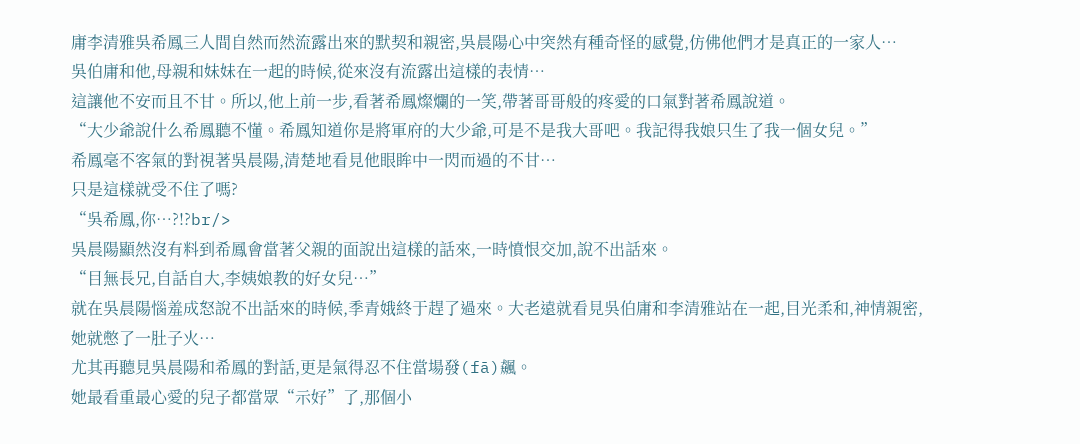庸李清雅吳希鳳三人間自然而然流露出來的默契和親密,吳晨陽心中突然有種奇怪的感覺,仿佛他們才是真正的一家人…
吳伯庸和他,母親和妹妹在一起的時候,從來沒有流露出這樣的表情…
這讓他不安而且不甘。所以,他上前一步,看著希鳳燦爛的一笑,帶著哥哥般的疼愛的口氣對著希鳳說道。
“大少爺說什么希鳳聽不懂。希鳳知道你是將軍府的大少爺,可是不是我大哥吧。我記得我娘只生了我一個女兒。”
希鳳毫不客氣的對視著吳晨陽,清楚地看見他眼眸中一閃而過的不甘…
只是這樣就受不住了嗎?
“吳希鳳,你…?!?br/>
吳晨陽顯然沒有料到希鳳會當著父親的面說出這樣的話來,一時憤恨交加,說不出話來。
“目無長兄,自話自大,李姨娘教的好女兒…”
就在吳晨陽惱羞成怒說不出話來的時候,季青娥終于趕了過來。大老遠就看見吳伯庸和李清雅站在一起,目光柔和,神情親密,她就憋了一肚子火…
尤其再聽見吳晨陽和希鳳的對話,更是氣得忍不住當場發(fā)飆。
她最看重最心愛的兒子都當眾“示好”了,那個小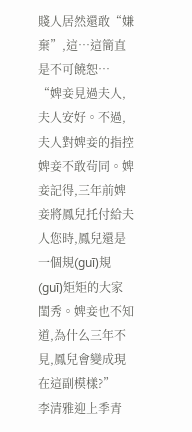賤人居然還敢“嫌棄”,這…這簡直是不可饒恕…
“婢妾見過夫人,夫人安好。不過,夫人對婢妾的指控婢妾不敢茍同。婢妾記得,三年前婢妾將鳳兒托付給夫人您時,鳳兒還是一個規(guī)規(guī)矩矩的大家閨秀。婢妾也不知道,為什么三年不見,鳳兒會變成現在這副模樣?”
李清雅迎上季青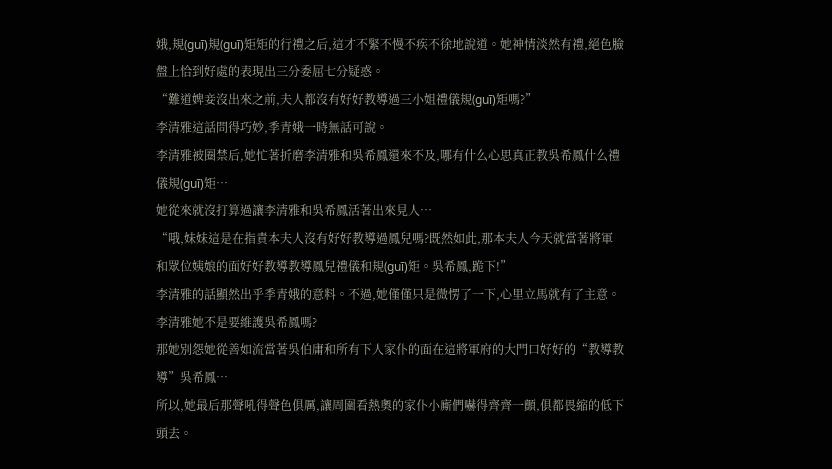娥,規(guī)規(guī)矩矩的行禮之后,這才不緊不慢不疾不徐地說道。她神情淡然有禮,絕色臉盤上恰到好處的表現出三分委屈七分疑惑。
“難道婢妾沒出來之前,夫人都沒有好好教導過三小姐禮儀規(guī)矩嗎?”
李清雅這話問得巧妙,季青娥一時無話可說。
李清雅被圈禁后,她忙著折磨李清雅和吳希鳳還來不及,哪有什么心思真正教吳希鳳什么禮儀規(guī)矩…
她從來就沒打算過讓李清雅和吳希鳳活著出來見人…
“哦,妹妹這是在指責本夫人沒有好好教導過鳳兒嗎?既然如此,那本夫人今天就當著將軍和眾位姨娘的面好好教導教導鳳兒禮儀和規(guī)矩。吳希鳳,跪下!”
李清雅的話顯然出乎季青娥的意料。不過,她僅僅只是微愣了一下,心里立馬就有了主意。
李清雅她不是要維護吳希鳳嗎?
那她別怨她從善如流當著吳伯庸和所有下人家仆的面在這將軍府的大門口好好的“教導教導”吳希鳳…
所以,她最后那聲吼得聲色俱厲,讓周圍看熱奧的家仆小廝們嚇得齊齊一顫,俱都畏縮的低下頭去。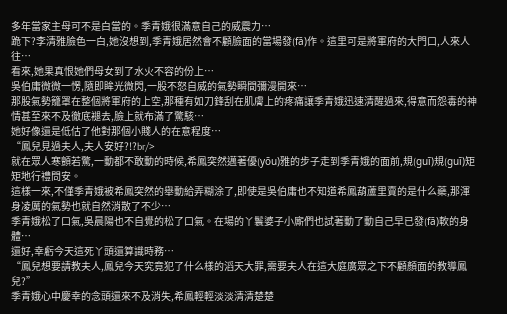多年當家主母可不是白當的。季青娥很滿意自己的威震力…
跪下?李清雅臉色一白,她沒想到,季青娥居然會不顧臉面的當場發(fā)作。這里可是將軍府的大門口,人來人往…
看來,她果真恨她們母女到了水火不容的份上…
吳伯庸微微一愣,隨即眸光微閃,一股不怒自威的氣勢瞬間彌漫開來…
那股氣勢籠罩在整個將軍府的上空,那種有如刀鋒刮在肌膚上的疼痛讓季青娥迅速清醒過來,得意而怨毒的神情甚至來不及徹底褪去,臉上就布滿了驚駭…
她好像還是低估了他對那個小賤人的在意程度…
“鳳兒見過夫人,夫人安好?!?br/>
就在眾人寒顫若驚,一動都不敢動的時候,希鳳突然邁著優(yōu)雅的步子走到季青娥的面前,規(guī)規(guī)矩矩地行禮問安。
這樣一來,不僅季青娥被希鳳突然的舉動給弄糊涂了,即使是吳伯庸也不知道希鳳葫蘆里賣的是什么藥,那渾身凌厲的氣勢也就自然消散了不少…
季青娥松了口氣,吳晨陽也不自覺的松了口氣。在場的丫鬟婆子小廝們也試著動了動自己早已發(fā)軟的身體…
還好,幸虧今天這死丫頭還算識時務…
“鳳兒想要請教夫人,鳳兒今天究竟犯了什么樣的滔天大罪,需要夫人在這大庭廣眾之下不顧顏面的教導鳳兒?”
季青娥心中慶幸的念頭還來不及消失,希鳳輕輕淡淡清清楚楚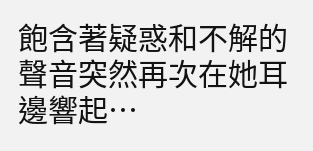飽含著疑惑和不解的聲音突然再次在她耳邊響起…